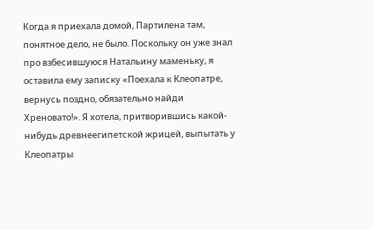Когда я приехала домой, Партилена там, понятное дело, не было. Поскольку он уже знал про взбесившуюся Натальину маменьку, я оставила ему записку «Поехала к Клеопатре, вернусь поздно, обязательно найди Хреновато!». Я хотела, притворившись какой-нибудь древнеегипетской жрицей, выпытать у Клеопатры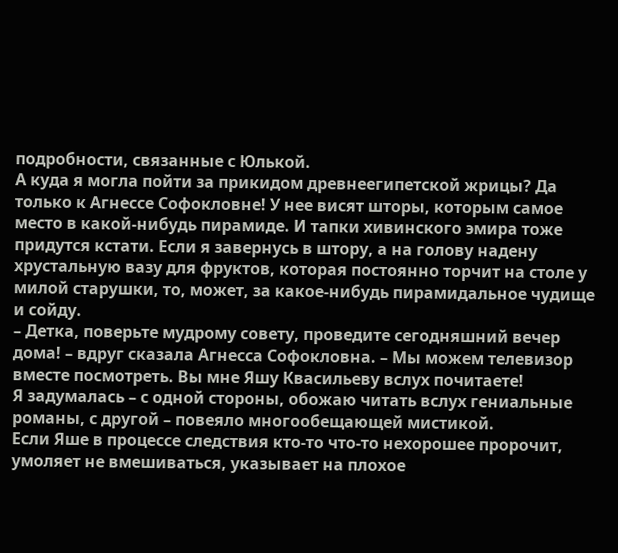подробности, связанные с Юлькой.
А куда я могла пойти за прикидом древнеегипетской жрицы? Да только к Агнессе Софокловне! У нее висят шторы, которым самое место в какой-нибудь пирамиде. И тапки хивинского эмира тоже придутся кстати. Если я завернусь в штору, а на голову надену хрустальную вазу для фруктов, которая постоянно торчит на столе у милой старушки, то, может, за какое-нибудь пирамидальное чудище и сойду.
– Детка, поверьте мудрому совету, проведите сегодняшний вечер дома! – вдруг сказала Агнесса Софокловна. – Мы можем телевизор вместе посмотреть. Вы мне Яшу Квасильеву вслух почитаете!
Я задумалась – с одной стороны, обожаю читать вслух гениальные романы, с другой – повеяло многообещающей мистикой.
Если Яше в процессе следствия кто-то что-то нехорошее пророчит, умоляет не вмешиваться, указывает на плохое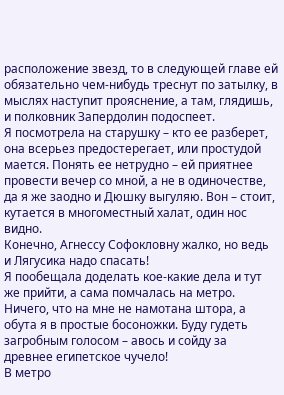расположение звезд, то в следующей главе ей обязательно чем-нибудь треснут по затылку, в мыслях наступит прояснение, а там, глядишь, и полковник Запердолин подоспеет.
Я посмотрела на старушку – кто ее разберет, она всерьез предостерегает, или простудой мается. Понять ее нетрудно – ей приятнее провести вечер со мной, а не в одиночестве, да я же заодно и Дюшку выгуляю. Вон – стоит, кутается в многоместный халат, один нос видно.
Конечно, Агнессу Софокловну жалко, но ведь и Лягусика надо спасать!
Я пообещала доделать кое-какие дела и тут же прийти, а сама помчалась на метро.
Ничего, что на мне не намотана штора, а обута я в простые босоножки. Буду гудеть загробным голосом – авось и сойду за древнее египетское чучело!
В метро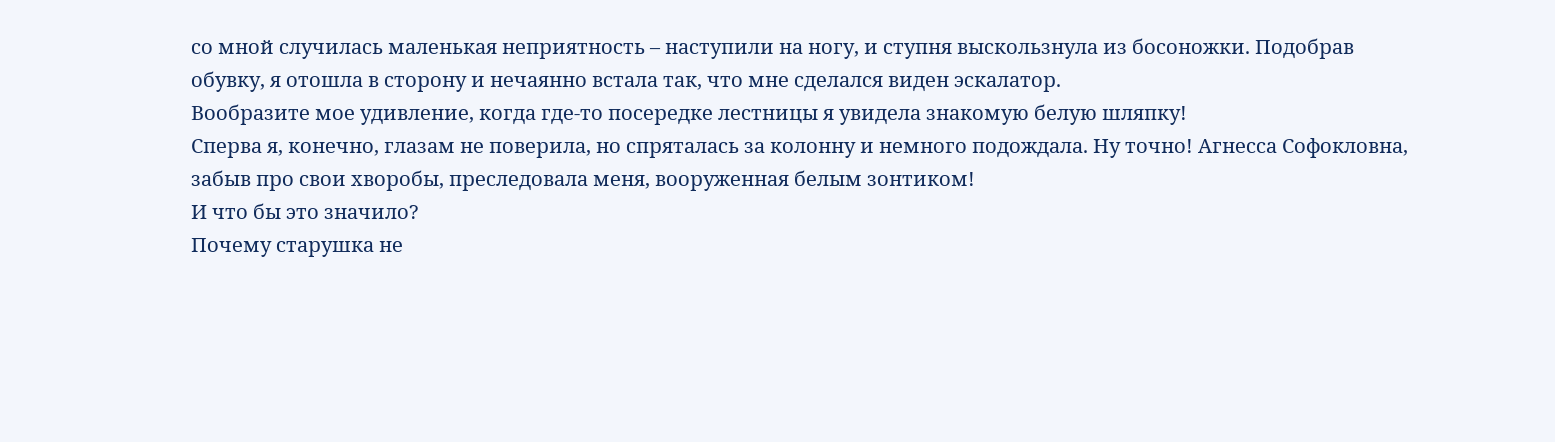со мной случилась маленькая неприятность – наступили на ногу, и ступня выскользнула из босоножки. Подобрав обувку, я отошла в сторону и нечаянно встала так, что мне сделался виден эскалатор.
Вообразите мое удивление, когда где-то посередке лестницы я увидела знакомую белую шляпку!
Сперва я, конечно, глазам не поверила, но спряталась за колонну и немного подождала. Ну точно! Агнесса Софокловна, забыв про свои хворобы, преследовала меня, вооруженная белым зонтиком!
И что бы это значило?
Почему старушка не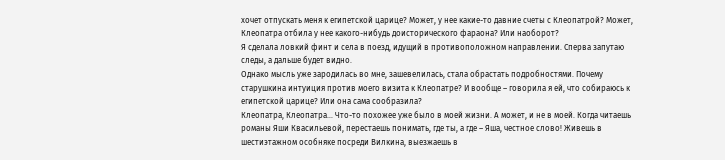хочет отпускать меня к египетской царице? Может, у нее какие-то давние счеты с Клеопатрой? Может, Клеопатра отбила у нее какого-нибудь доисторического фараона? Или наоборот?
Я сделала ловкий финт и села в поезд, идущий в противоположном направлении. Сперва запутаю следы, а дальше будет видно.
Однако мысль уже зародилась во мне, зашевелилась, стала обрастать подробностями. Почему старушкина интуиция против моего визита к Клеопатре? И вообще – говорила я ей, что собираюсь к египетской царице? Или она сама сообразила?
Клеопатра, Клеопатра… Что-то похожее уже было в моей жизни. А может, и не в моей. Когда читаешь романы Яши Квасильевой, перестаешь понимать, где ты, а где – Яша, честное слово! Живешь в шестиэтажном особняке посреди Вилкина, выезжаешь в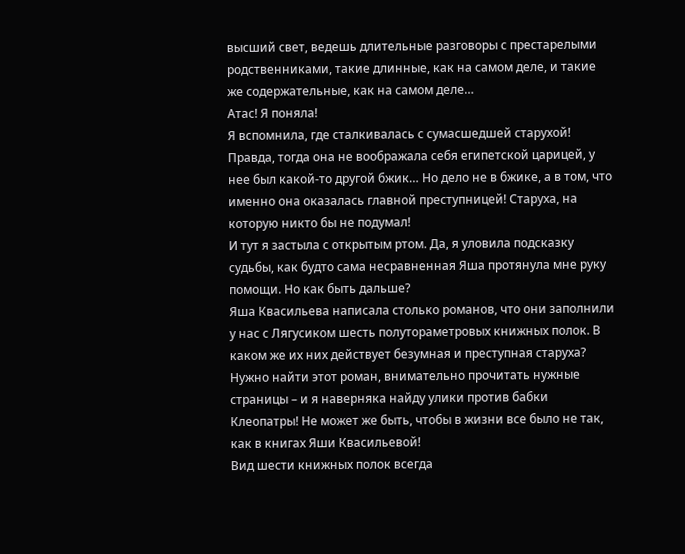высший свет, ведешь длительные разговоры с престарелыми родственниками, такие длинные, как на самом деле, и такие же содержательные, как на самом деле…
Атас! Я поняла!
Я вспомнила, где сталкивалась с сумасшедшей старухой! Правда, тогда она не воображала себя египетской царицей, у нее был какой-то другой бжик… Но дело не в бжике, а в том, что именно она оказалась главной преступницей! Старуха, на которую никто бы не подумал!
И тут я застыла с открытым ртом. Да, я уловила подсказку судьбы, как будто сама несравненная Яша протянула мне руку помощи. Но как быть дальше?
Яша Квасильева написала столько романов, что они заполнили у нас с Лягусиком шесть полутораметровых книжных полок. В каком же их них действует безумная и преступная старуха? Нужно найти этот роман, внимательно прочитать нужные страницы – и я наверняка найду улики против бабки Клеопатры! Не может же быть, чтобы в жизни все было не так, как в книгах Яши Квасильевой!
Вид шести книжных полок всегда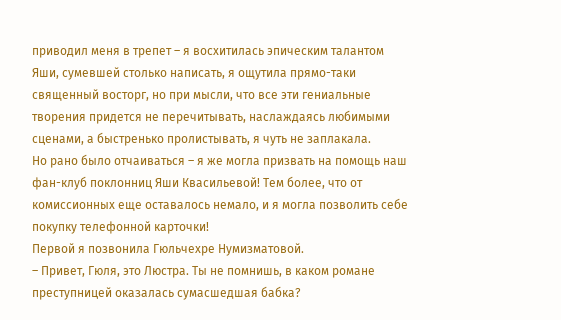приводил меня в трепет – я восхитилась эпическим талантом Яши, сумевшей столько написать, я ощутила прямо-таки священный восторг, но при мысли, что все эти гениальные творения придется не перечитывать, наслаждаясь любимыми сценами, а быстренько пролистывать, я чуть не заплакала.
Но рано было отчаиваться – я же могла призвать на помощь наш фан-клуб поклонниц Яши Квасильевой! Тем более, что от комиссионных еще оставалось немало, и я могла позволить себе покупку телефонной карточки!
Первой я позвонила Гюльчехре Нумизматовой.
– Привет, Гюля, это Люстра. Ты не помнишь, в каком романе преступницей оказалась сумасшедшая бабка?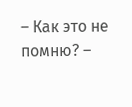– Как это не помню? –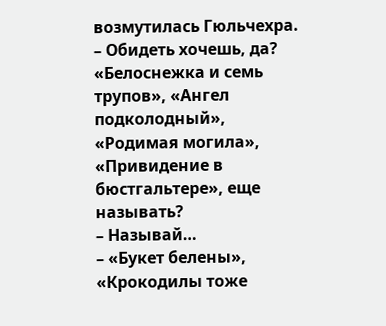возмутилась Гюльчехра. – Обидеть хочешь, да? «Белоснежка и семь трупов», «Ангел подколодный», «Родимая могила», «Привидение в бюстгальтере», еще называть?
– Называй…
– «Букет белены», «Крокодилы тоже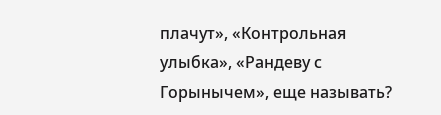плачут», «Контрольная улыбка», «Рандеву с Горынычем», еще называть?